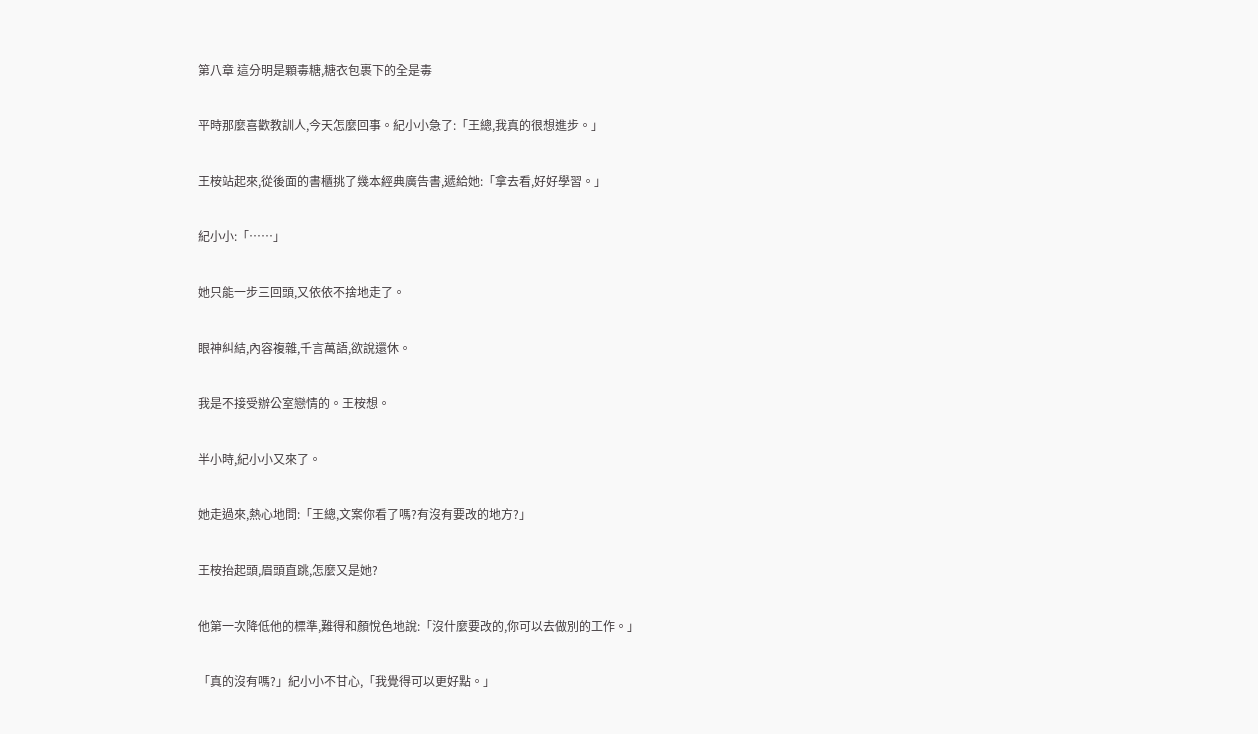第八章 這分明是顆毒糖,糖衣包裹下的全是毒

平時那麼喜歡教訓人,今天怎麼回事。紀小小急了:「王總,我真的很想進步。」

王桉站起來,從後面的書櫃挑了幾本經典廣告書,遞給她:「拿去看,好好學習。」

紀小小:「……」

她只能一步三回頭,又依依不捨地走了。

眼神糾結,內容複雜,千言萬語,欲說還休。

我是不接受辦公室戀情的。王桉想。

半小時,紀小小又來了。

她走過來,熱心地問:「王總,文案你看了嗎?有沒有要改的地方?」

王桉抬起頭,眉頭直跳,怎麼又是她?

他第一次降低他的標準,難得和顏悅色地說:「沒什麼要改的,你可以去做別的工作。」

「真的沒有嗎?」紀小小不甘心,「我覺得可以更好點。」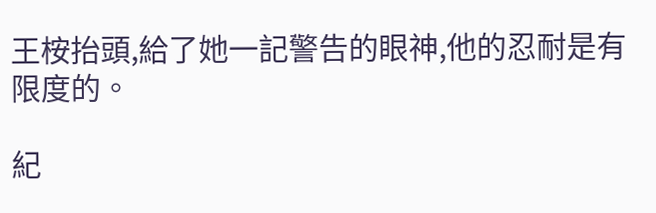王桉抬頭,給了她一記警告的眼神,他的忍耐是有限度的。

紀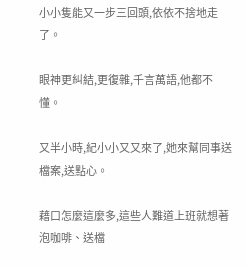小小隻能又一步三回頭,依依不捨地走了。

眼神更糾結,更復雜,千言萬語,他都不懂。

又半小時,紀小小又又來了,她來幫同事送檔案,送點心。

藉口怎麼這麼多,這些人難道上班就想著泡咖啡、送檔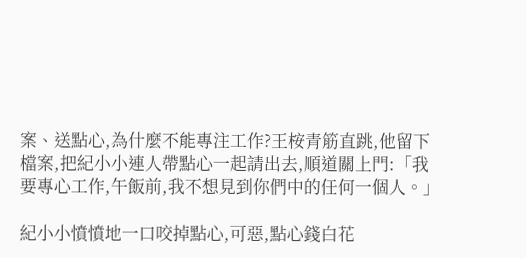案、送點心,為什麼不能專注工作?王桉青筋直跳,他留下檔案,把紀小小連人帶點心一起請出去,順道關上門:「我要專心工作,午飯前,我不想見到你們中的任何一個人。」

紀小小憤憤地一口咬掉點心,可惡,點心錢白花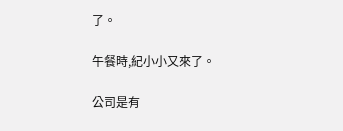了。

午餐時,紀小小又來了。

公司是有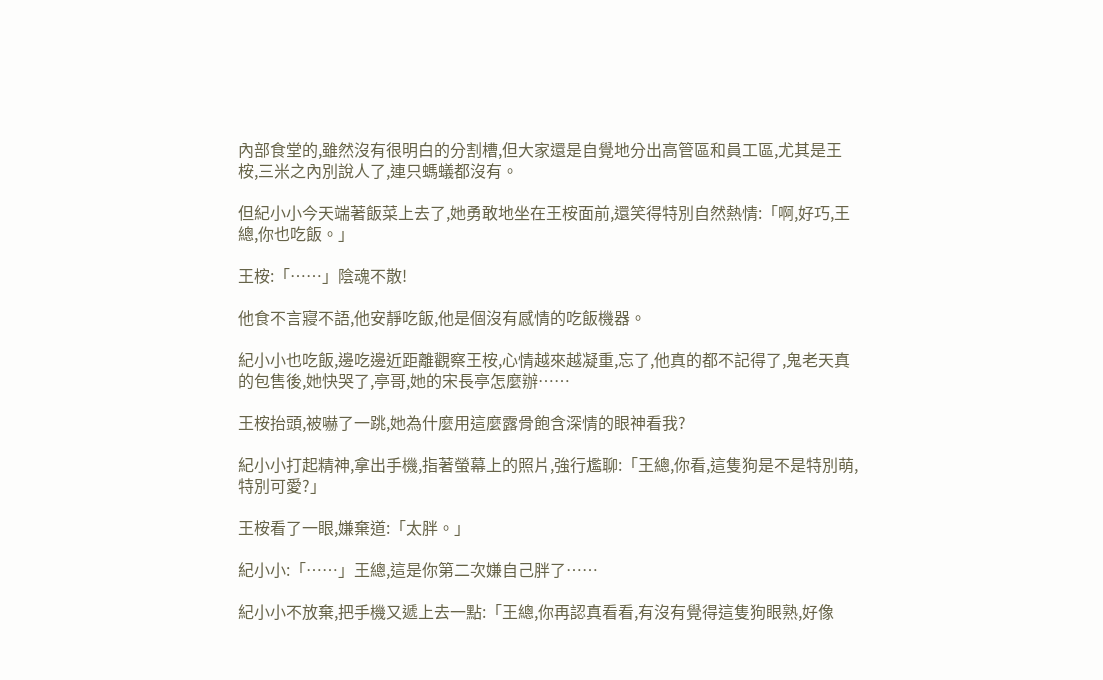內部食堂的,雖然沒有很明白的分割槽,但大家還是自覺地分出高管區和員工區,尤其是王桉,三米之內別說人了,連只螞蟻都沒有。

但紀小小今天端著飯菜上去了,她勇敢地坐在王桉面前,還笑得特別自然熱情:「啊,好巧,王總,你也吃飯。」

王桉:「……」陰魂不散!

他食不言寢不語,他安靜吃飯,他是個沒有感情的吃飯機器。

紀小小也吃飯,邊吃邊近距離觀察王桉,心情越來越凝重,忘了,他真的都不記得了,鬼老天真的包售後,她快哭了,亭哥,她的宋長亭怎麼辦……

王桉抬頭,被嚇了一跳,她為什麼用這麼露骨飽含深情的眼神看我?

紀小小打起精神,拿出手機,指著螢幕上的照片,強行尷聊:「王總,你看,這隻狗是不是特別萌,特別可愛?」

王桉看了一眼,嫌棄道:「太胖。」

紀小小:「……」王總,這是你第二次嫌自己胖了……

紀小小不放棄,把手機又遞上去一點:「王總,你再認真看看,有沒有覺得這隻狗眼熟,好像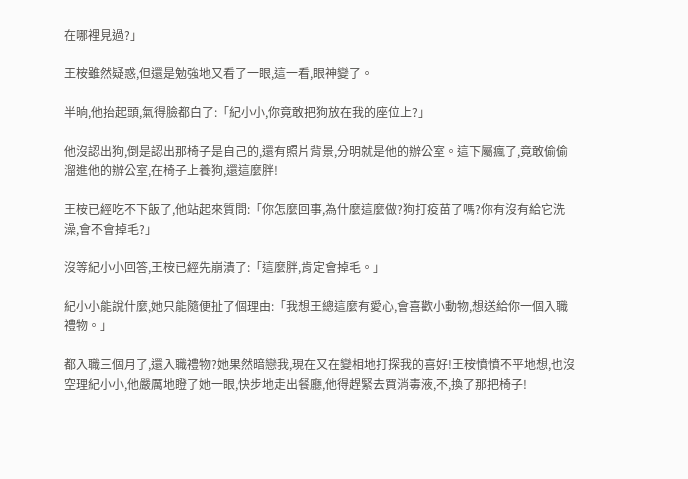在哪裡見過?」

王桉雖然疑惑,但還是勉強地又看了一眼,這一看,眼神變了。

半晌,他抬起頭,氣得臉都白了:「紀小小,你竟敢把狗放在我的座位上?」

他沒認出狗,倒是認出那椅子是自己的,還有照片背景,分明就是他的辦公室。這下屬瘋了,竟敢偷偷溜進他的辦公室,在椅子上養狗,還這麼胖!

王桉已經吃不下飯了,他站起來質問:「你怎麼回事,為什麼這麼做?狗打疫苗了嗎?你有沒有給它洗澡,會不會掉毛?」

沒等紀小小回答,王桉已經先崩潰了:「這麼胖,肯定會掉毛。」

紀小小能說什麼,她只能隨便扯了個理由:「我想王總這麼有愛心,會喜歡小動物,想送給你一個入職禮物。」

都入職三個月了,還入職禮物?她果然暗戀我,現在又在變相地打探我的喜好!王桉憤憤不平地想,也沒空理紀小小,他嚴厲地瞪了她一眼,快步地走出餐廳,他得趕緊去買消毒液,不,換了那把椅子!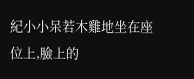紀小小呆若木雞地坐在座位上,臉上的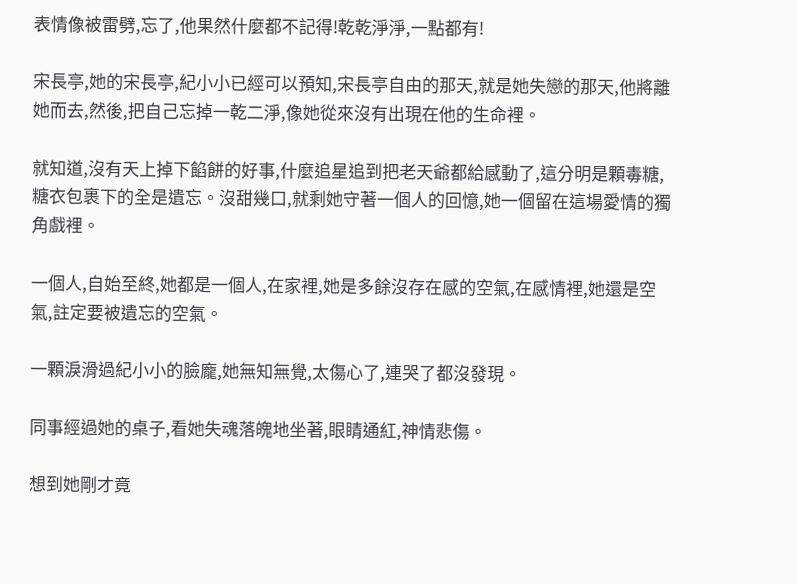表情像被雷劈,忘了,他果然什麼都不記得!乾乾淨淨,一點都有!

宋長亭,她的宋長亭,紀小小已經可以預知,宋長亭自由的那天,就是她失戀的那天,他將離她而去,然後,把自己忘掉一乾二淨,像她從來沒有出現在他的生命裡。

就知道,沒有天上掉下餡餅的好事,什麼追星追到把老天爺都給感動了,這分明是顆毒糖,糖衣包裹下的全是遺忘。沒甜幾口,就剩她守著一個人的回憶,她一個留在這場愛情的獨角戲裡。

一個人,自始至終,她都是一個人,在家裡,她是多餘沒存在感的空氣,在感情裡,她還是空氣,註定要被遺忘的空氣。

一顆淚滑過紀小小的臉龐,她無知無覺,太傷心了,連哭了都沒發現。

同事經過她的桌子,看她失魂落魄地坐著,眼睛通紅,神情悲傷。

想到她剛才竟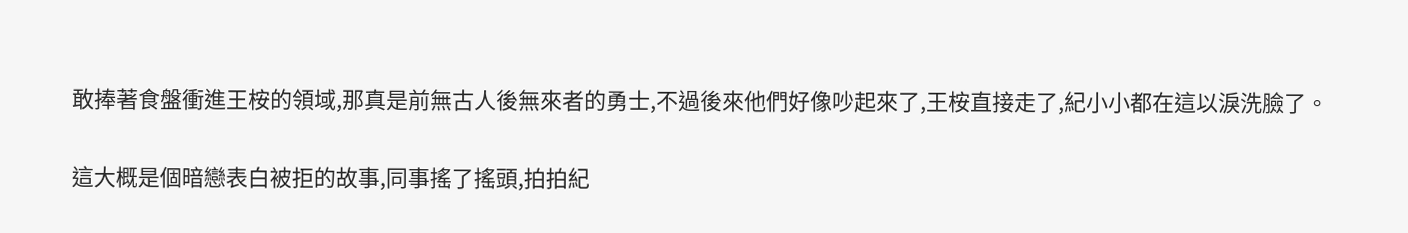敢捧著食盤衝進王桉的領域,那真是前無古人後無來者的勇士,不過後來他們好像吵起來了,王桉直接走了,紀小小都在這以淚洗臉了。

這大概是個暗戀表白被拒的故事,同事搖了搖頭,拍拍紀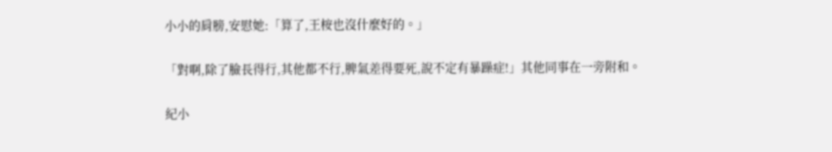小小的肩膀,安慰她:「算了,王桉也沒什麼好的。」

「對啊,除了臉長得行,其他都不行,脾氣差得要死,說不定有暴躁症!」其他同事在一旁附和。

紀小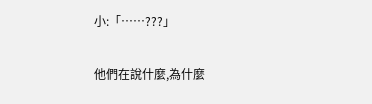小:「……???」

他們在說什麼,為什麼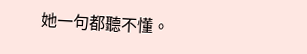她一句都聽不懂。